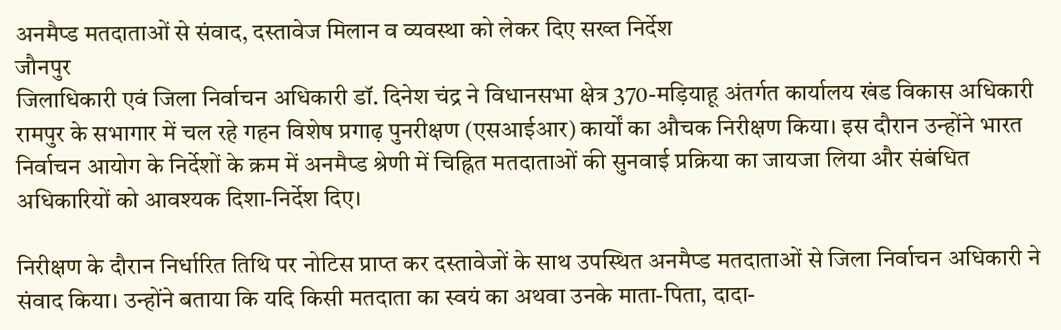अनमैप्ड मतदाताओं से संवाद, दस्तावेज मिलान व व्यवस्था को लेकर दिए सख्त निर्देश
जौनपुर
जिलाधिकारी एवं जिला निर्वाचन अधिकारी डॉ. दिनेश चंद्र ने विधानसभा क्षेत्र 370-मड़ियाहू अंतर्गत कार्यालय खंड विकास अधिकारी रामपुर के सभागार में चल रहे गहन विशेष प्रगाढ़ पुनरीक्षण (एसआईआर) कार्यों का औचक निरीक्षण किया। इस दौरान उन्होंने भारत निर्वाचन आयोग के निर्देशों के क्रम में अनमैप्ड श्रेणी में चिह्नित मतदाताओं की सुनवाई प्रक्रिया का जायजा लिया और संबंधित अधिकारियों को आवश्यक दिशा-निर्देश दिए।

निरीक्षण के दौरान निर्धारित तिथि पर नोटिस प्राप्त कर दस्तावेजों के साथ उपस्थित अनमैप्ड मतदाताओं से जिला निर्वाचन अधिकारी ने संवाद किया। उन्होंने बताया कि यदि किसी मतदाता का स्वयं का अथवा उनके माता-पिता, दादा-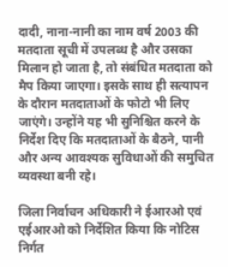दादी, नाना-नानी का नाम वर्ष 2003 की मतदाता सूची में उपलब्ध है और उसका मिलान हो जाता है, तो संबंधित मतदाता को मैप किया जाएगा। इसके साथ ही सत्यापन के दौरान मतदाताओं के फोटो भी लिए जाएंगे। उन्होंने यह भी सुनिश्चित करने के निर्देश दिए कि मतदाताओं के बैठने, पानी और अन्य आवश्यक सुविधाओं की समुचित व्यवस्था बनी रहे।

जिला निर्वाचन अधिकारी ने ईआरओ एवं एईआरओ को निर्देशित किया कि नोटिस निर्गत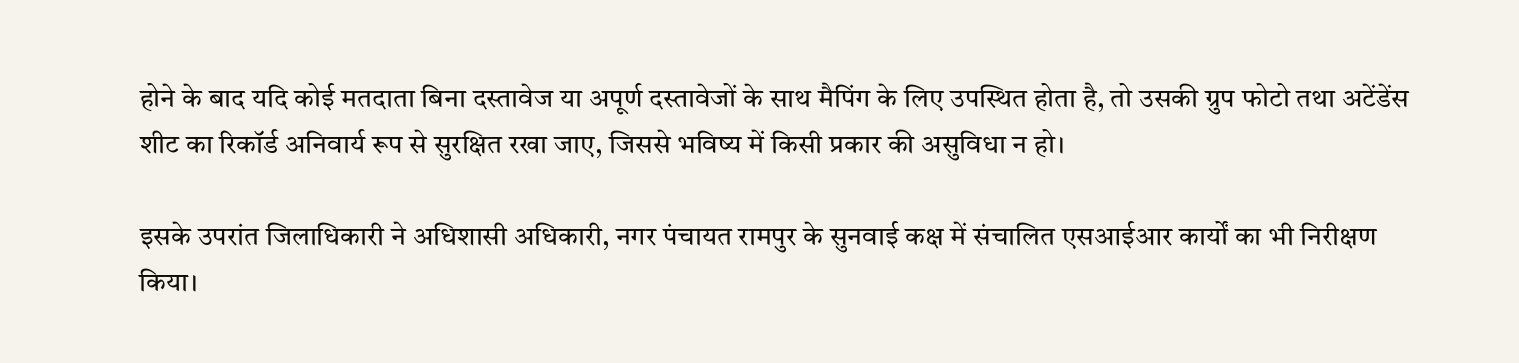होने के बाद यदि कोई मतदाता बिना दस्तावेज या अपूर्ण दस्तावेजों के साथ मैपिंग के लिए उपस्थित होता है, तो उसकी ग्रुप फोटो तथा अटेंडेंस शीट का रिकॉर्ड अनिवार्य रूप से सुरक्षित रखा जाए, जिससे भविष्य में किसी प्रकार की असुविधा न हो।

इसके उपरांत जिलाधिकारी ने अधिशासी अधिकारी, नगर पंचायत रामपुर के सुनवाई कक्ष में संचालित एसआईआर कार्यों का भी निरीक्षण किया।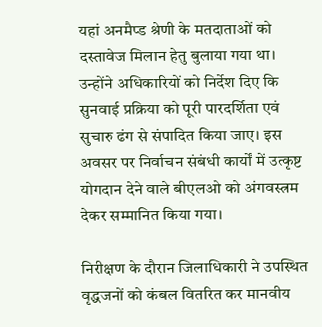यहां अनमैप्ड श्रेणी के मतदाताओं को दस्तावेज मिलान हेतु बुलाया गया था। उन्होंने अधिकारियों को निर्देश दिए कि सुनवाई प्रक्रिया को पूरी पारदर्शिता एवं सुचारु ढंग से संपादित किया जाए। इस अवसर पर निर्वाचन संबंधी कार्यों में उत्कृष्ट योगदान देने वाले बीएलओ को अंगवस्त्रम देकर सम्मानित किया गया।

निरीक्षण के दौरान जिलाधिकारी ने उपस्थित वृद्धजनों को कंबल वितरित कर मानवीय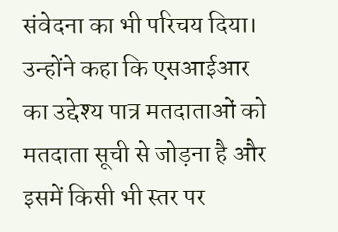संवेदना का भी परिचय दिया। उन्होंने कहा कि एसआईआर का उद्देश्य पात्र मतदाताओं को मतदाता सूची से जोड़ना है और इसमें किसी भी स्तर पर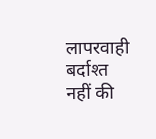लापरवाही बर्दाश्त नहीं की